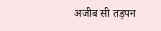अजीब सी तड़पन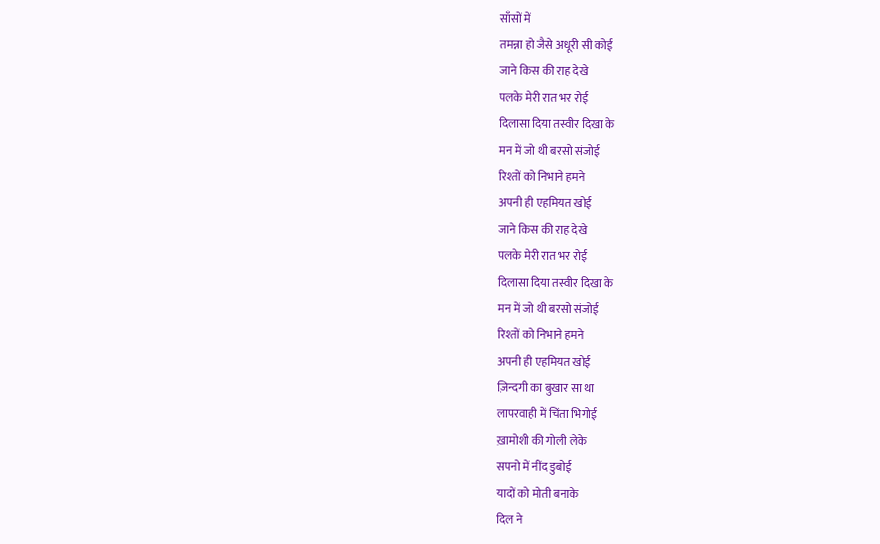साँसों में
तमन्ना हो जैसे अधूरी सी कोई
जाने किस की राह देखे
पलके मेरी रात भर रोई
दिलासा दिया तस्वीर दिखा के
मन में जो थी बरसो संजोई
रिश्तों को निभाने हमने
अपनी ही एहमियत खोई
जाने किस की राह देखे
पलके मेरी रात भर रोई
दिलासा दिया तस्वीर दिखा के
मन में जो थी बरसो संजोई
रिश्तों को निभाने हमने
अपनी ही एहमियत खोई
ज़िन्दगी का बुखार सा था
लापरवाही में चिंता भिगोई
ख़ामोशी की गोली लेके
सपनो में नींद डुबोई
यादों को मोती बनाके
दिल ने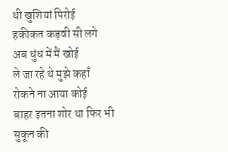थी खुशियां पिरोई
हकीकत कड़वी सी लगे
अब धुंध में मैं खोई
ले जा रहे थे मुझे कहाँ
रोकने ना आया कोई
बाहर इतना शोर था फिर भी
सुकून की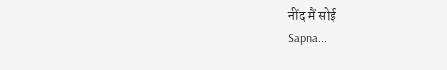नींद मैं सोई
Sapna...